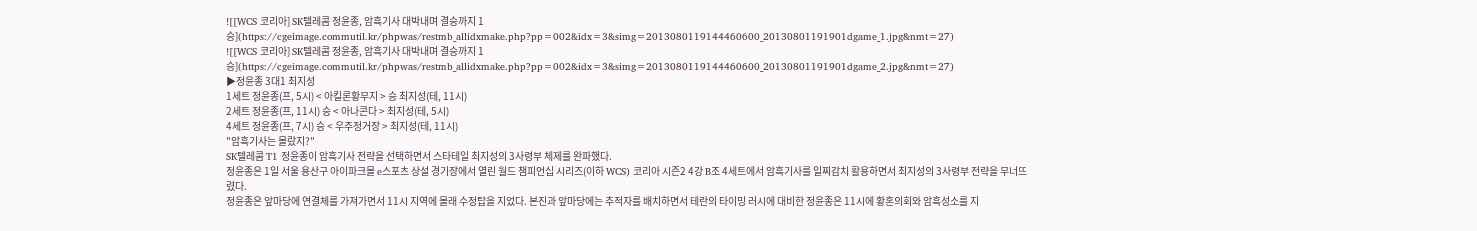![[WCS 코리아] SK텔레콤 정윤종, 암흑기사 대박내며 결승까지 1승](https://cgeimage.commutil.kr/phpwas/restmb_allidxmake.php?pp=002&idx=3&simg=2013080119144460600_20130801191901dgame_1.jpg&nmt=27)
![[WCS 코리아] SK텔레콤 정윤종, 암흑기사 대박내며 결승까지 1승](https://cgeimage.commutil.kr/phpwas/restmb_allidxmake.php?pp=002&idx=3&simg=2013080119144460600_20130801191901dgame_2.jpg&nmt=27)
▶정윤종 3대1 최지성
1세트 정윤종(프, 5시) < 아킬론황무지 > 승 최지성(테, 11시)
2세트 정윤종(프, 11시) 승 < 아나콘다 > 최지성(테, 5시)
4세트 정윤종(프, 7시) 승 < 우주정거장 > 최지성(테, 11시)
"암흑기사는 몰랐지?"
SK텔레콤 T1 정윤종이 암흑기사 전략을 선택하면서 스타테일 최지성의 3사령부 체제를 완파했다.
정윤종은 1일 서울 용산구 아이파크몰 e스포츠 상설 경기장에서 열린 월드 챔피언십 시리즈(이하 WCS) 코리아 시즌2 4강 B조 4세트에서 암흑기사를 일찌감치 활용하면서 최지성의 3사령부 전략을 무너뜨렸다.
정윤종은 앞마당에 연결체를 가져가면서 11시 지역에 몰래 수정탑을 지었다. 본진과 앞마당에는 추적자를 배치하면서 테란의 타이밍 러시에 대비한 정윤종은 11시에 황혼의회와 암흑성소를 지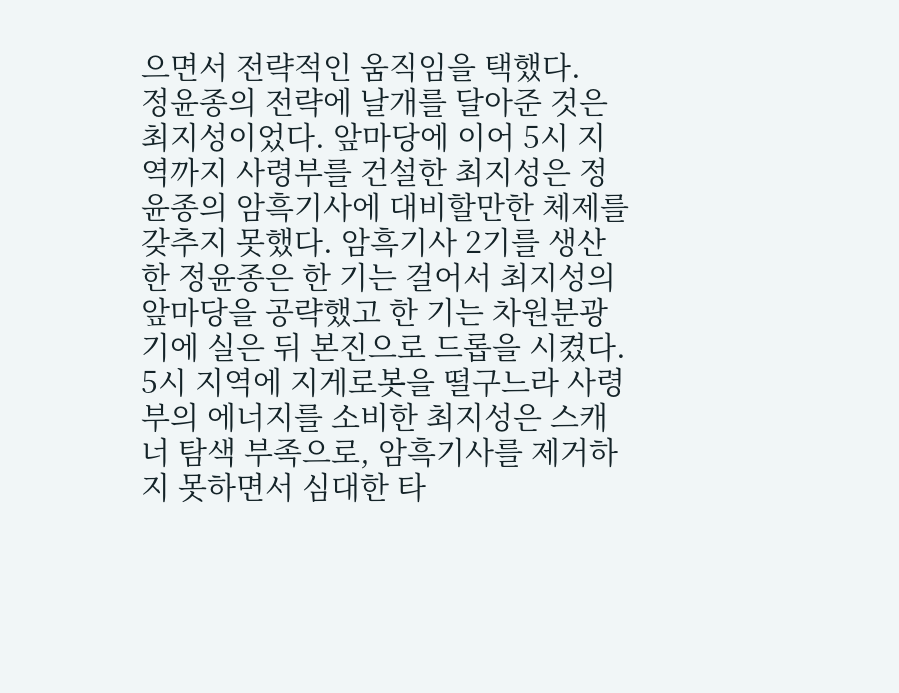으면서 전략적인 움직임을 택했다.
정윤종의 전략에 날개를 달아준 것은 최지성이었다. 앞마당에 이어 5시 지역까지 사령부를 건설한 최지성은 정윤종의 암흑기사에 대비할만한 체제를 갖추지 못했다. 암흑기사 2기를 생산한 정윤종은 한 기는 걸어서 최지성의 앞마당을 공략했고 한 기는 차원분광기에 실은 뒤 본진으로 드롭을 시켰다. 5시 지역에 지게로봇을 떨구느라 사령부의 에너지를 소비한 최지성은 스캐너 탐색 부족으로, 암흑기사를 제거하지 못하면서 심대한 타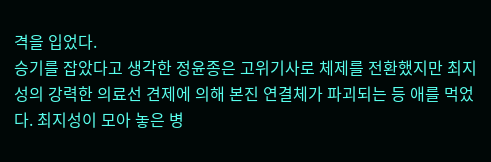격을 입었다.
승기를 잡았다고 생각한 정윤종은 고위기사로 체제를 전환했지만 최지성의 강력한 의료선 견제에 의해 본진 연결체가 파괴되는 등 애를 먹었다. 최지성이 모아 놓은 병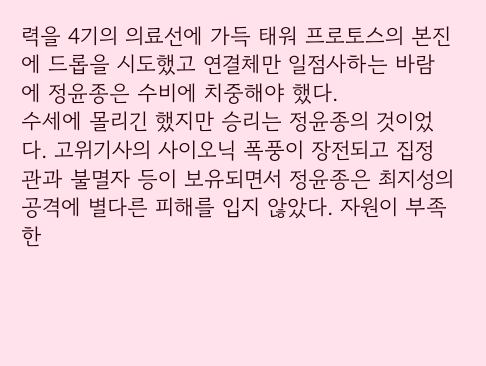력을 4기의 의료선에 가득 태워 프로토스의 본진에 드롭을 시도했고 연결체만 일점사하는 바람에 정윤종은 수비에 치중해야 했다.
수세에 몰리긴 했지만 승리는 정윤종의 것이었다. 고위기사의 사이오닉 폭풍이 장전되고 집정관과 불멸자 등이 보유되면서 정윤종은 최지성의 공격에 별다른 피해를 입지 않았다. 자원이 부족한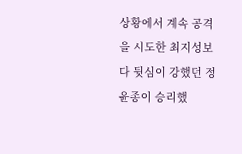상황에서 계속 공격을 시도한 최지성보다 뒷심이 강했던 정윤종이 승리했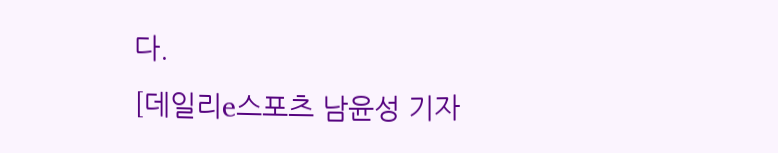다.
[데일리e스포츠 남윤성 기자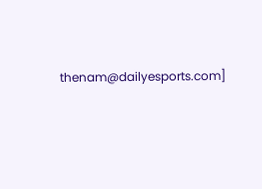thenam@dailyesports.com]